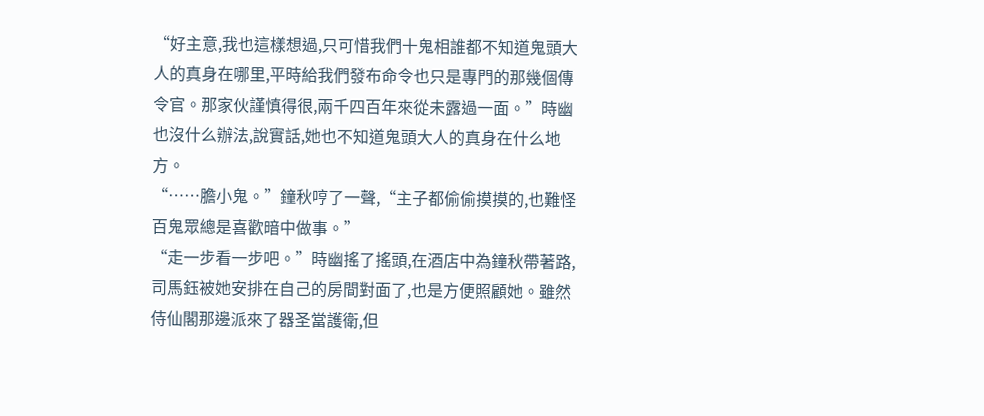“好主意,我也這樣想過,只可惜我們十鬼相誰都不知道鬼頭大人的真身在哪里,平時給我們發布命令也只是專門的那幾個傳令官。那家伙謹慎得很,兩千四百年來從未露過一面。”時幽也沒什么辦法,說實話,她也不知道鬼頭大人的真身在什么地方。
“……膽小鬼。”鐘秋哼了一聲,“主子都偷偷摸摸的,也難怪百鬼眾總是喜歡暗中做事。”
“走一步看一步吧。”時幽搖了搖頭,在酒店中為鐘秋帶著路,司馬鈺被她安排在自己的房間對面了,也是方便照顧她。雖然侍仙閣那邊派來了器圣當護衛,但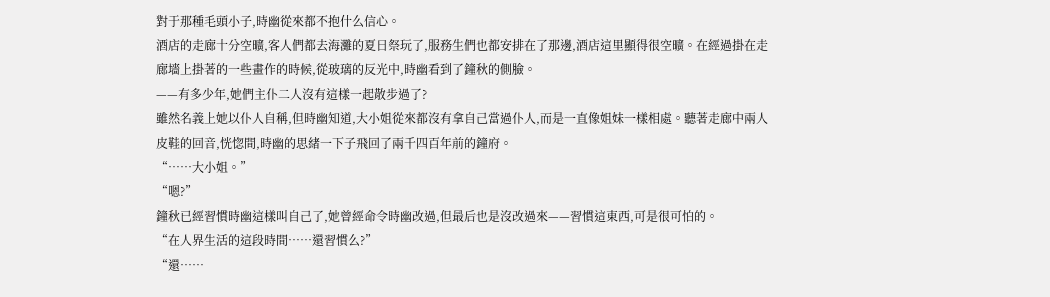對于那種毛頭小子,時幽從來都不抱什么信心。
酒店的走廊十分空曠,客人們都去海灘的夏日祭玩了,服務生們也都安排在了那邊,酒店這里顯得很空曠。在經過掛在走廊墻上掛著的一些畫作的時候,從玻璃的反光中,時幽看到了鐘秋的側臉。
——有多少年,她們主仆二人沒有這樣一起散步過了?
雖然名義上她以仆人自稱,但時幽知道,大小姐從來都沒有拿自己當過仆人,而是一直像姐妹一樣相處。聽著走廊中兩人皮鞋的回音,恍惚間,時幽的思緒一下子飛回了兩千四百年前的鐘府。
“……大小姐。”
“嗯?”
鐘秋已經習慣時幽這樣叫自己了,她曾經命令時幽改過,但最后也是沒改過來——習慣這東西,可是很可怕的。
“在人界生活的這段時間……還習慣么?”
“還……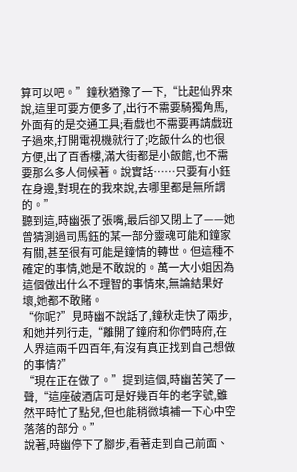算可以吧。”鐘秋猶豫了一下,“比起仙界來說,這里可要方便多了,出行不需要騎獨角馬,外面有的是交通工具;看戲也不需要再請戲班子過來,打開電視機就行了;吃飯什么的也很方便,出了百香樓,滿大街都是小飯館,也不需要那么多人伺候著。說實話……只要有小鈺在身邊,對現在的我來說,去哪里都是無所謂的。”
聽到這,時幽張了張嘴,最后卻又閉上了——她曾猜測過司馬鈺的某一部分靈魂可能和鐘家有關,甚至很有可能是鐘情的轉世。但這種不確定的事情,她是不敢說的。萬一大小姐因為這個做出什么不理智的事情來,無論結果好壞,她都不敢賭。
“你呢?”見時幽不說話了,鐘秋走快了兩步,和她并列行走,“離開了鐘府和你們時府,在人界這兩千四百年,有沒有真正找到自己想做的事情?”
“現在正在做了。”提到這個,時幽苦笑了一聲,“這座破酒店可是好幾百年的老字號,雖然平時忙了點兒,但也能稍微填補一下心中空落落的部分。”
說著,時幽停下了腳步,看著走到自己前面、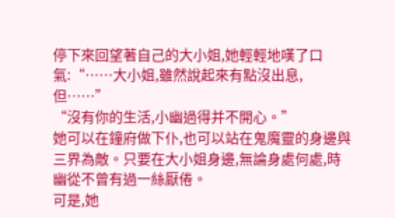停下來回望著自己的大小姐,她輕輕地嘆了口氣:“……大小姐,雖然說起來有點沒出息,但……”
“沒有你的生活,小幽過得并不開心。”
她可以在鐘府做下仆,也可以站在鬼魔靈的身邊與三界為敵。只要在大小姐身邊,無論身處何處,時幽從不曾有過一絲厭倦。
可是,她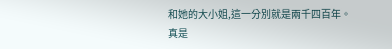和她的大小姐,這一分別就是兩千四百年。
真是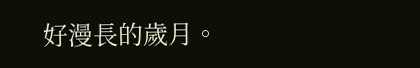好漫長的歲月。